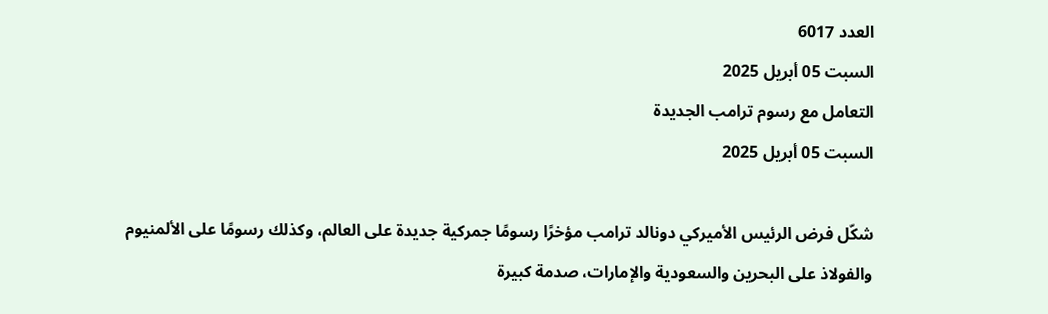العدد 6017
السبت 05 أبريل 2025
التعامل مع رسوم ترامب الجديدة
السبت 05 أبريل 2025

شكّل فرض الرئيس الأميركي دونالد ترامب مؤخرًا رسومًا جمركية جديدة على العالم، وكذلك رسومًا على الألمنيوم والفولاذ على البحرين والسعودية والإمارات، صدمة كبيرة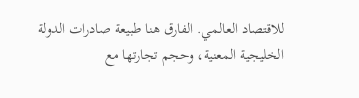للاقتصاد العالمي. الفارق هنا طبيعة صادرات الدولة الخليجية المعنية، وحجم تجارتها مع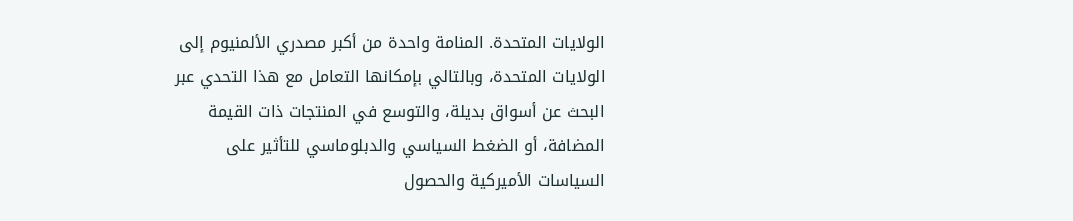الولايات المتحدة. المنامة واحدة من أكبر مصدري الألمنيوم إلى الولايات المتحدة، وبالتالي بإمكانها التعامل مع هذا التحدي عبر البحث عن أسواق بديلة، والتوسع في المنتجات ذات القيمة المضافة، أو الضغط السياسي والدبلوماسي للتأثير على السياسات الأميركية والحصول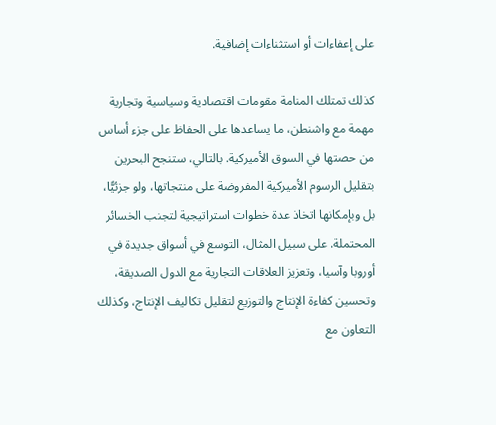على إعفاءات أو استثناءات إضافية.

كذلك تمتلك المنامة مقومات اقتصادية وسياسية وتجارية مهمة مع واشنطن، ما يساعدها على الحفاظ على جزء أساس من حصتها في السوق الأميركية. بالتالي، ستنجح البحرين بتقليل الرسوم الأميركية المفروضة على منتجاتها، ولو جزئيًّا، بل وبإمكانها اتخاذ عدة خطوات استراتيجية لتجنب الخسائر المحتملة. على سبيل المثال، التوسع في أسواق جديدة في أوروبا وآسيا، وتعزيز العلاقات التجارية مع الدول الصديقة، وتحسين كفاءة الإنتاج والتوزيع لتقليل تكاليف الإنتاج، وكذلك التعاون مع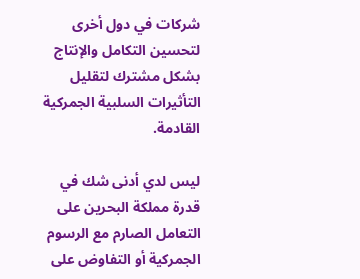شركات في دول أخرى لتحسين التكامل والإنتاج بشكل مشترك لتقليل التأثيرات السلبية الجمركية القادمة.

ليس لدي أدنى شك في قدرة مملكة البحرين على التعامل الصارم مع الرسوم الجمركية أو التفاوض على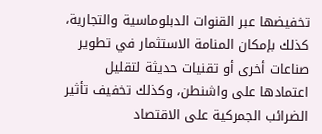تخفيضها عبر القنوات الدبلوماسية والتجارية، كذلك بإمكان المنامة الاستثمار في تطوير صناعات أخرى أو تقنيات حديثة لتقليل اعتمادها على واشنطن، وكذلك تخفيف تأثير الضرائب الجمركية على الاقتصاد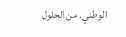الوطني. من الحلول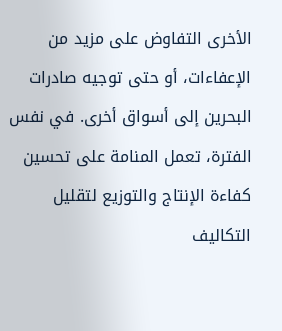الأخرى التفاوض على مزيد من الإعفاءات، أو حتى توجيه صادرات البحرين إلى أسواق أخرى. في نفس الفترة، تعمل المنامة على تحسين كفاءة الإنتاج والتوزيع لتقليل التكاليف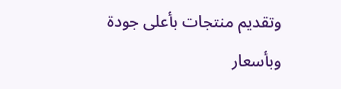وتقديم منتجات بأعلى جودة وبأسعار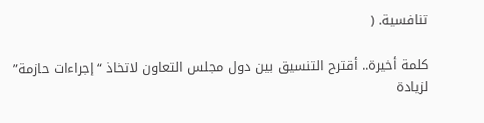تنافسية. (

كلمة أخيرة.. أقترح التنسيق بين دول مجلس التعاون لاتخاذ “إجراءات حازمة” لزيادة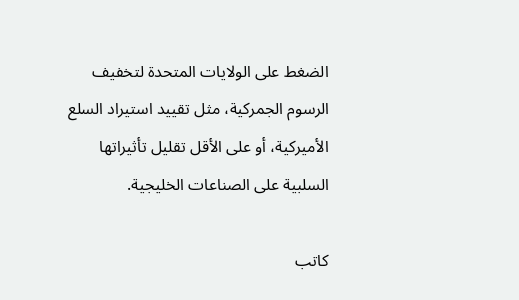الضغط على الولايات المتحدة لتخفيف الرسوم الجمركية، مثل تقييد استيراد السلع الأميركية، أو على الأقل تقليل تأثيراتها السلبية على الصناعات الخليجية.

كاتب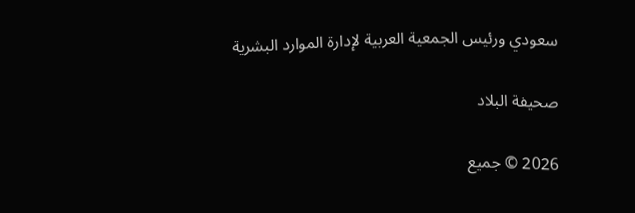سعودي ورئيس الجمعية العربية لإدارة الموارد البشرية

صحيفة البلاد

2026 © جميع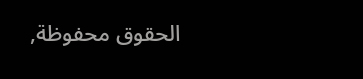الحقوق محفوظة,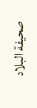صحيفة البلاد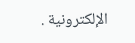الإلكترونية .